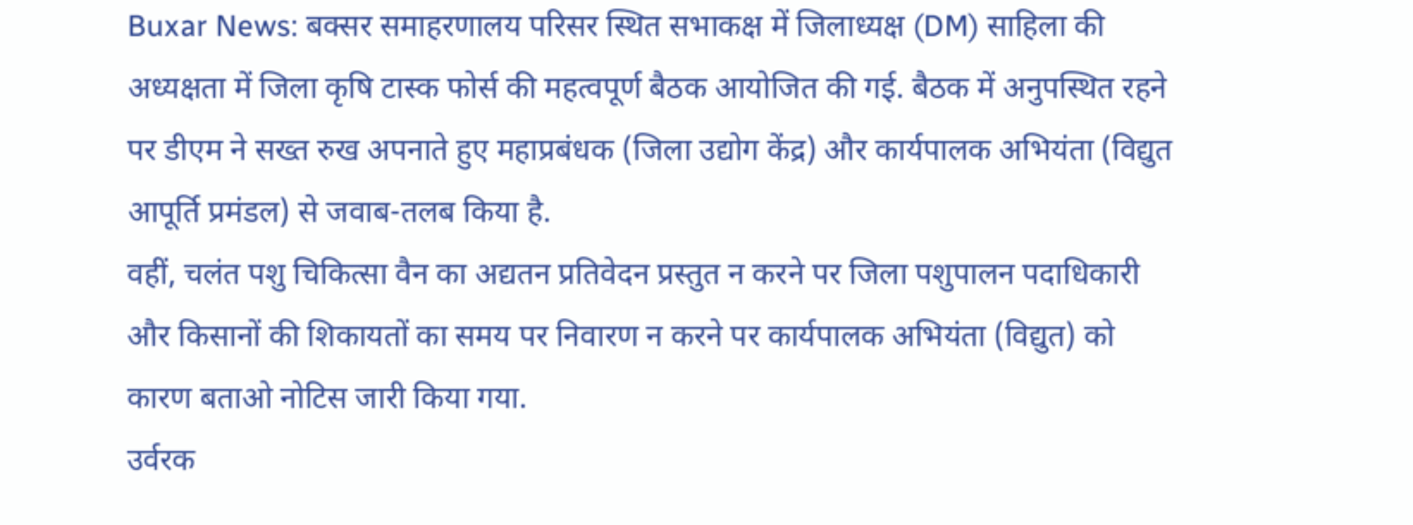Buxar News: बक्सर समाहरणालय परिसर स्थित सभाकक्ष में जिलाध्यक्ष (DM) साहिला की अध्यक्षता में जिला कृषि टास्क फोर्स की महत्वपूर्ण बैठक आयोजित की गई. बैठक में अनुपस्थित रहने पर डीएम ने सख्त रुख अपनाते हुए महाप्रबंधक (जिला उद्योग केंद्र) और कार्यपालक अभियंता (विद्युत आपूर्ति प्रमंडल) से जवाब-तलब किया है.
वहीं, चलंत पशु चिकित्सा वैन का अद्यतन प्रतिवेदन प्रस्तुत न करने पर जिला पशुपालन पदाधिकारी और किसानों की शिकायतों का समय पर निवारण न करने पर कार्यपालक अभियंता (विद्युत) को कारण बताओ नोटिस जारी किया गया.
उर्वरक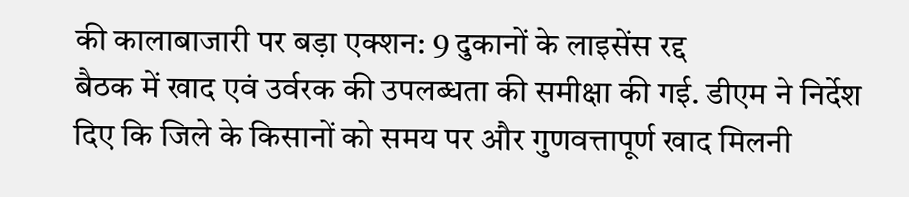की कालाबाजारी पर बड़ा एक्शन: 9 दुकानों के लाइसेंस रद्द
बैठक में खाद एवं उर्वरक की उपलब्धता की समीक्षा की गई. डीएम ने निर्देश दिए कि जिले के किसानों को समय पर और गुणवत्तापूर्ण खाद मिलनी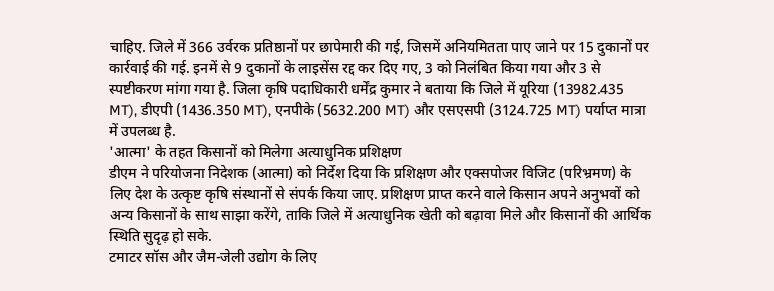चाहिए. जिले में 366 उर्वरक प्रतिष्ठानों पर छापेमारी की गई, जिसमें अनियमितता पाए जाने पर 15 दुकानों पर कार्रवाई की गई. इनमें से 9 दुकानों के लाइसेंस रद्द कर दिए गए, 3 को निलंबित किया गया और 3 से स्पष्टीकरण मांगा गया है. जिला कृषि पदाधिकारी धर्मेंद्र कुमार ने बताया कि जिले में यूरिया (13982.435 MT), डीएपी (1436.350 MT), एनपीके (5632.200 MT) और एसएसपी (3124.725 MT) पर्याप्त मात्रा में उपलब्ध है.
'आत्मा' के तहत किसानों को मिलेगा अत्याधुनिक प्रशिक्षण
डीएम ने परियोजना निदेशक (आत्मा) को निर्देश दिया कि प्रशिक्षण और एक्सपोजर विजिट (परिभ्रमण) के लिए देश के उत्कृष्ट कृषि संस्थानों से संपर्क किया जाए. प्रशिक्षण प्राप्त करने वाले किसान अपने अनुभवों को अन्य किसानों के साथ साझा करेंगे, ताकि जिले में अत्याधुनिक खेती को बढ़ावा मिले और किसानों की आर्थिक स्थिति सुदृढ़ हो सके.
टमाटर सॉस और जैम-जेली उद्योग के लिए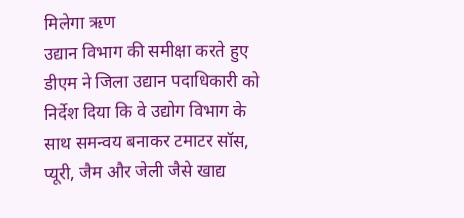मिलेगा ऋण
उद्यान विभाग की समीक्षा करते हुए डीएम ने जिला उद्यान पदाधिकारी को निर्देश दिया कि वे उद्योग विभाग के साथ समन्वय बनाकर टमाटर सॉस, प्यूरी, जैम और जेली जैसे खाद्य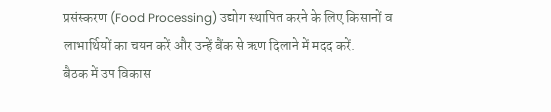प्रसंस्करण (Food Processing) उद्योग स्थापित करने के लिए किसानों व लाभार्थियों का चयन करें और उन्हें बैंक से ऋण दिलाने में मदद करें.
बैठक में उप विकास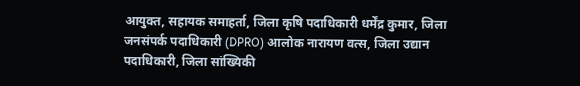आयुक्त, सहायक समाहर्ता, जिला कृषि पदाधिकारी धर्मेंद्र कुमार, जिला जनसंपर्क पदाधिकारी (DPRO) आलोक नारायण वत्स, जिला उद्यान पदाधिकारी, जिला सांख्यिकी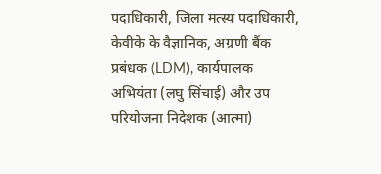पदाधिकारी, जिला मत्स्य पदाधिकारी, केवीके के वैज्ञानिक, अग्रणी बैंक प्रबंधक (LDM), कार्यपालक अभियंता (लघु सिंचाई) और उप परियोजना निदेशक (आत्मा)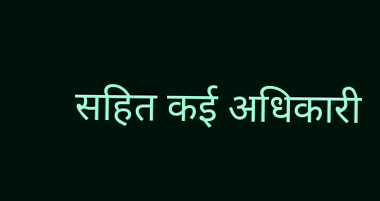सहित कई अधिकारी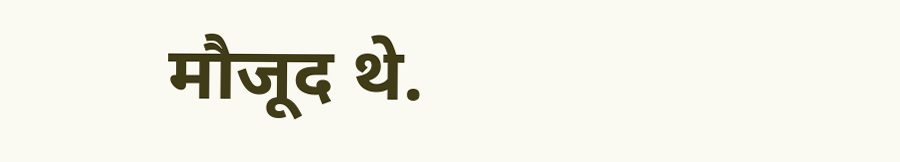मौजूद थे.